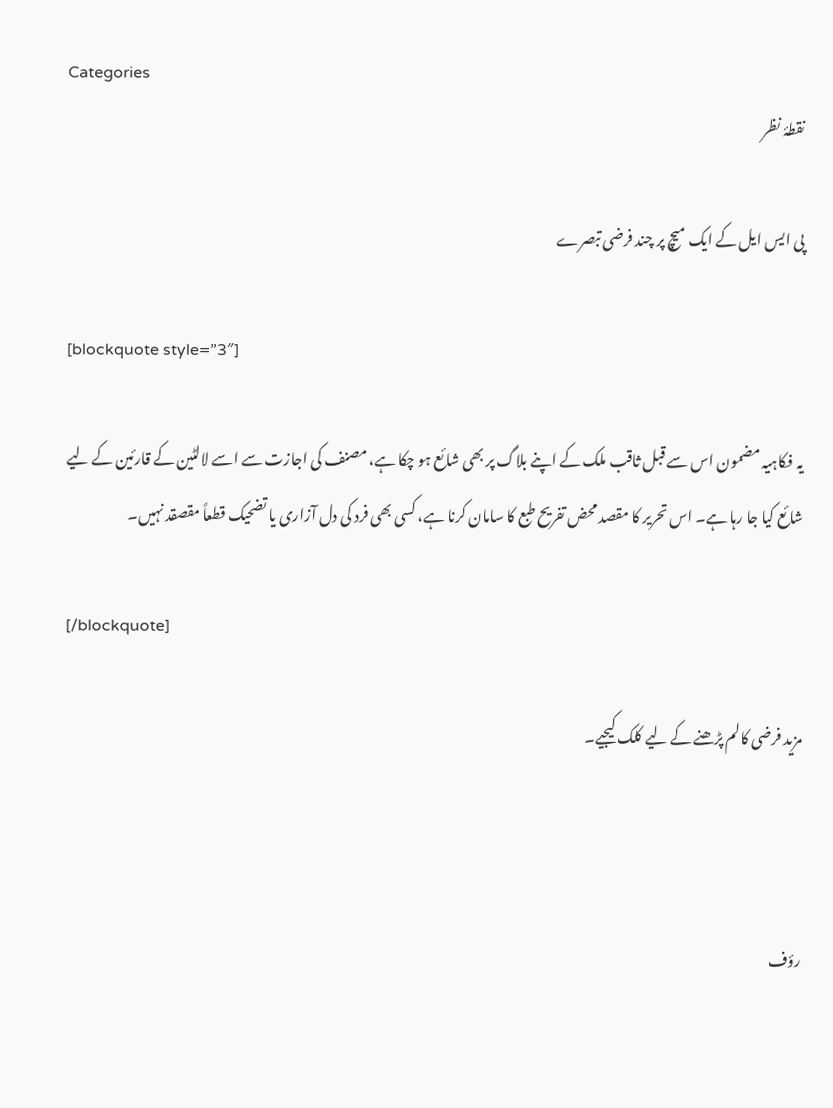Categories
نقطۂ نظر

پی ایس ایل کے ایک میچ پر چند فرضی تبصرے

[blockquote style=”3″]

یہ فکاہیہ مضمون اس سے قبل ثاقب ملک کے اپنے بلاگ پر بھی شائع ہو چکا ہے، مصنف کی اجازت سے اسے لالٹین کے قارئین کے لیے شائع کیا جا رہا ہے۔ اس تحریر کا مقصد محض تفریح طبع کا سامان کرنا ہے، کسی بھی فرد کی دل آزاری یا تضحیک قطعاً مقصقد نہیں۔

[/blockquote]

مزید فرضی کالم پڑھنے کے لیے کلک کیجیے۔



رؤف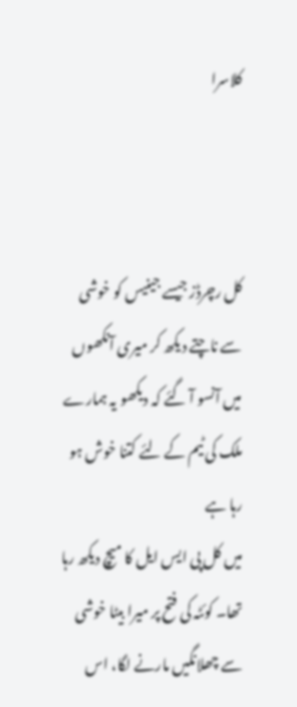کلاسرا



کل رچرڈز جیسے جینیس کو خوشی سے ناچتے دیکھ کر میری آنکھوں میں آنسو آ گئے کہ دیکھو یہ ہمارے ملک کی ٹیم کے لئے کتنا خوش ہو رہا ہے
میں کل پی ایس ایل کا میچ دیکھ رہا تھا۔ کوئٹہ کی فتح پر میرا بیٹا خوشی سے چھلانگیں مارنے لگا، اس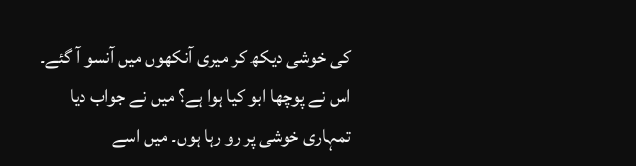کی خوشی دیکھ کر میری آنکھوں میں آنسو آ گئے۔ اس نے پوچھا ابو کیا ہوا ہے؟ میں نے جواب دیا تمہاری خوشی پر رو رہا ہوں۔ میں اسے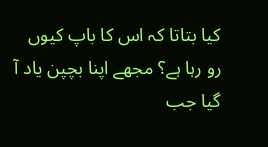کیا بتاتا کہ اس کا باپ کیوں رو رہا ہے؟ مجھے اپنا بچپن یاد آ گیا جب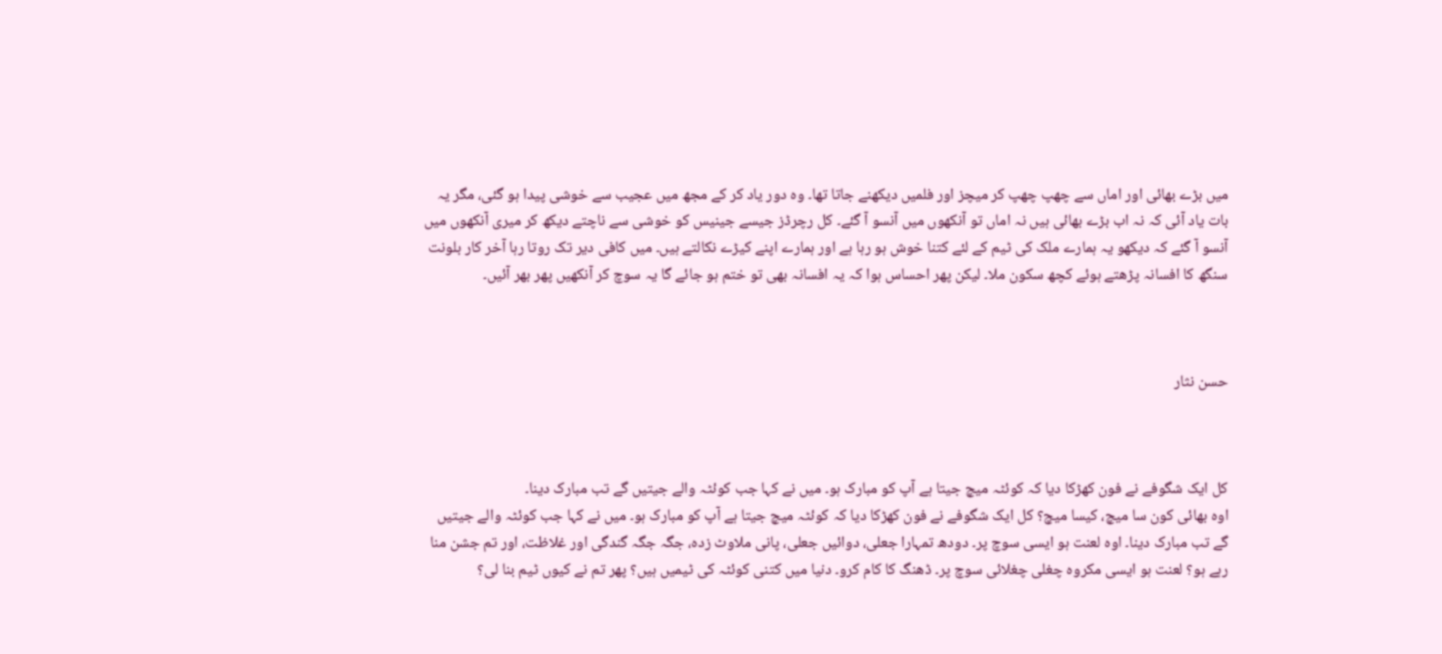میں بڑے بھائی اور اماں سے چھپ چھپ کر میچز اور فلمیں دیکھنے جاتا تھا۔ وہ دور یاد کر کے مجھ میں عجیب سے خوشی پیدا ہو گئی، مگر یہ بات یاد آئی کہ نہ اب بڑے بھائی ہیں نہ اماں تو آنکھوں میں آنسو آ گئے۔ کل رچرڈز جیسے جینیس کو خوشی سے ناچتے دیکھ کر میری آنکھوں میں آنسو آ گئے کہ دیکھو یہ ہمارے ملک کی ٹیم کے لئے کتنا خوش ہو رہا ہے اور ہمارے اپنے کیڑے نکالتے ہیں۔ میں کافی دیر تک روتا رہا آخر کار بلونت سنگھ کا افسانہ پڑھتے ہوئے کچھ سکون ملا۔ لیکن پھر احساس ہوا کہ یہ افسانہ بھی تو ختم ہو جائے گا یہ سوچ کر آنکھیں پھر بھر آئیں۔



حسن نثار



کل ایک شگوفے نے فون کھڑکا دیا کہ کوئٹہ میچ جیتا ہے آپ کو مبارک ہو۔ میں نے کہا جب کوئٹہ والے جیتیں گے تب مبارک دینا۔
اوہ بھائی کون سا میچ، کیسا میچ؟ کل ایک شگوفے نے فون کھڑکا دیا کہ کوئٹہ میچ جیتا ہے آپ کو مبارک ہو۔ میں نے کہا جب کوئٹہ والے جیتیں گے تب مبارک دینا۔ اوہ لعنت ہو ایسی سوچ پر۔ دودھ تمہارا جعلی، دوائیں جعلی، پانی ملاوٹ زدہ، جگہ جگہ گندگی اور غلاظت، اور تم جشن منا رہے ہو؟ لعنت ہو ایسی مکروہ چغلی چغلائی سوچ پر۔ ڈھنگ کا کام کرو۔ دنیا میں کتنی کوئٹہ کی ٹیمیں ہیں؟ پھر تم نے کیوں ٹیم بنا لی؟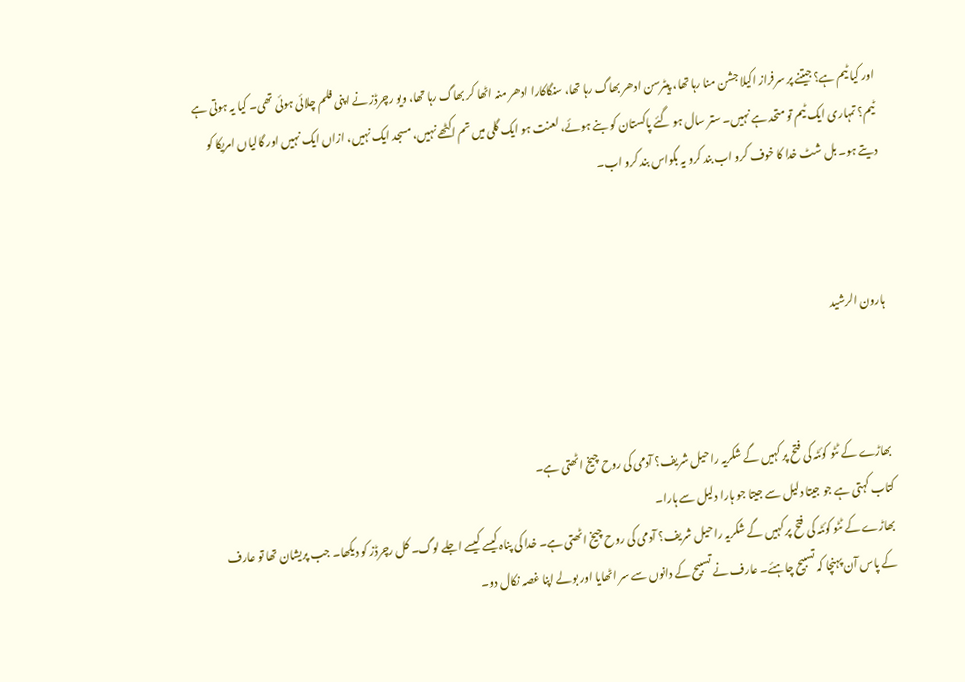اور کیا ٹیم ہے؟ جیتنے پر سرفراز اکیلا جشن منا رہا تھا، پیٹرسن ادھر بھاگ رہا تھا، سنگاکارا ادھر منہ اٹھا کر بھاگ رہا تھا، ویو رچرڈز نے اپنی فلم چلائی ہوئی تھی۔ کیا یہ ہوتی ہے ٹیم؟ تمہاری ایک ٹیم تو متحد ہے نہیں۔ ستر سال ہو گئے پاکستان کو بنے ہوئے، لعنت ہو ایک گلی میں تم اکٹھے نہیں، مسجد ایک نہیں، ازاں ایک نہیں اور گالیاں امریکا کو دیتے ہو۔ بل شٹ خدا کا خوف کرو اب بند کرو یہ بکواس بند کرو اب۔



ہارون الرشید



بھاڑے کے ٹٹو کوئٹہ کی فتح پر کہیں گے شکریہ راحیل شریف؟ آدمی کی روح چیخ اٹھتی ہے۔
کتاب کہتی ہے جو جیتا دلیل سے جیتا جو ہارا دلیل سے ہارا۔
بھاڑے کے ٹٹو کوئٹہ کی فتح پر کہیں گے شکریہ راحیل شریف؟ آدمی کی روح چیخ اٹھتی ہے۔ خدا کی پناہ کیسے کیسے اجلے لوگ۔ کل رچرڈز کو دیکھا۔ جب پریشان تھا تو عارف کے پاس آن پہنچا کہ تسبیح چاہئے۔ عارف نے تسبیح کے دانوں سے سر اٹھایا اور بولے اپنا غصہ نکال دو۔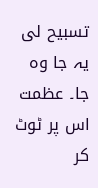تسبیح لی یہ جا وہ جا۔ عظمت اس پر ٹوٹ کر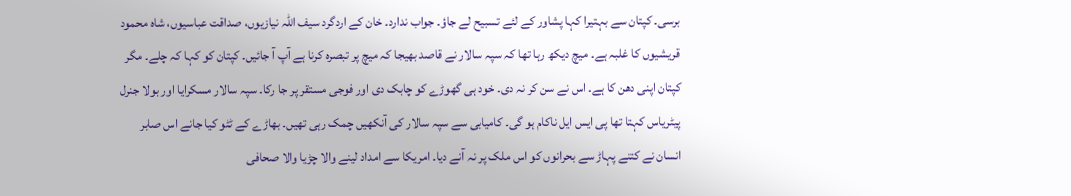برسی۔ کپتان سے بہتیرا کہا پشاور کے لئے تسبیح لے جاؤ۔ جواب ندارد۔ خان کے اردگرد سیف اللہ نیازیوں، صداقت عباسیوں، شاہ محمود قریشیوں کا غلبہ ہے۔ میچ دیکھ رہا تھا کہ سپہ سالار نے قاصد بھیجا کہ میچ پر تبصرہ کرنا ہے آپ آ جائیں۔ کپتان کو کہا کہ چلے۔ مگر کپتان اپنی دھن کا ہے۔ اس نے سن کر نہ دی۔ خود ہی گھوڑے کو چابک دی اور فوجی مستقر پر جا رکا۔ سپہ سالار مسکرایا اور بولا جنرل پیٹریاس کہتا تھا پی ایس ایل ناکام ہو گی۔ کامیابی سے سپہ سالار کی آنکھیں چمک رہی تھیں۔ بھاڑے کے ٹٹو کیا جانے اس صابر انسان نے کتنے پہاڑ سے بحرانوں کو اس ملک پر نہ آنے دیا۔ امریکا سے امداد لینے والا چڑیا والا صحافی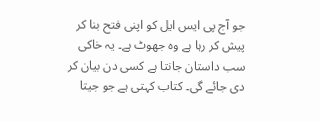جو آج پی ایس ایل کو اپنی فتح بنا کر پیش کر رہا ہے وہ جھوٹ ہے۔ یہ خاکی سب داستان جانتا ہے کسی دن بیان کر دی جائے گی۔ کتاب کہتی ہے جو جیتا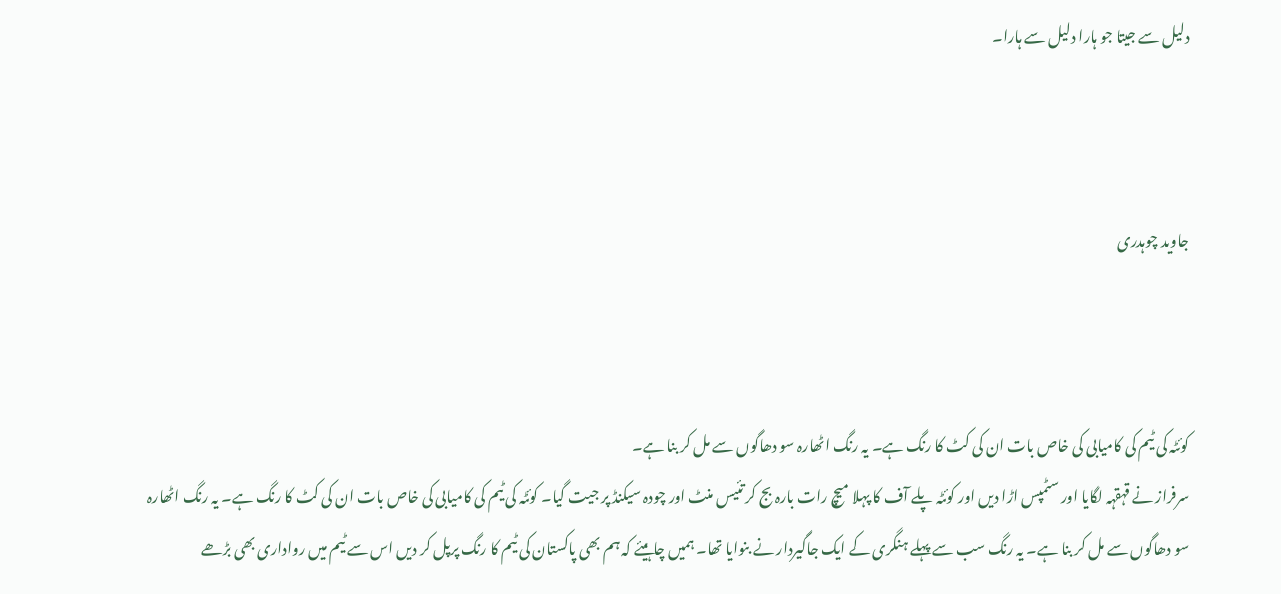دلیل سے جیتا جو ہارا دلیل سے ہارا۔



جاوید چوہدری



کوئٹہ کی ٹیم کی کامیابی کی خاص بات ان کی کٹ کا رنگ ہے۔ یہ رنگ اٹھارہ سو دھاگوں سے مل کر بنا ہے۔
سرفراز نے قہقہہ لگایا اور سٹمپس اڑا دیں اور کوئٹہ پلے آف کا پہلا میچ رات بارہ بج کر تئیس منٹ اور چودہ سیکنڈ پر جیت گیا۔ کوئٹہ کی ٹیم کی کامیابی کی خاص بات ان کی کٹ کا رنگ ہے۔ یہ رنگ اٹھارہ سو دھاگوں سے مل کر بنا ہے۔ یہ رنگ سب سے پہلے ہنگری کے ایک جاگیردار نے بنوایا تھا۔ ہمیں چاہیئے کہ ہم بھی پاکستان کی ٹیم کا رنگ پرپل کر دیں اس سے ٹیم میں رواداری بھی بڑھے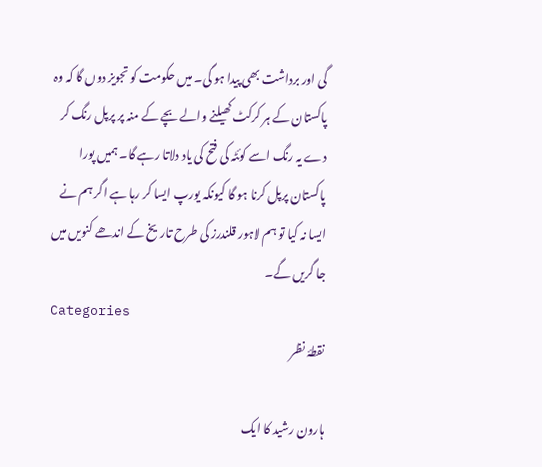گی اور برداشت بھی پیدا ہو گی۔ میں حکومت کو تجویز دوں گا کہ وہ پاکستان کے ہر کرکٹ کھیلنے والے بچے کے منہ پر پرپل رنگ کر دے یہ رنگ اسے کوئٹہ کی فتح کی یاد دلاتا رہے گا۔ ہمیں پورا پاکستان پرپل کرنا ہو گا کیونکہ یورپ ایسا کر رہا ہے اگر ہم نے ایسا نہ کیا تو ہم لاہور قلندرز کی طرح تاریخ کے اندھے کنویں میں جا گریں گے۔
Categories
نقطۂ نظر

ہارون رشید کا ایک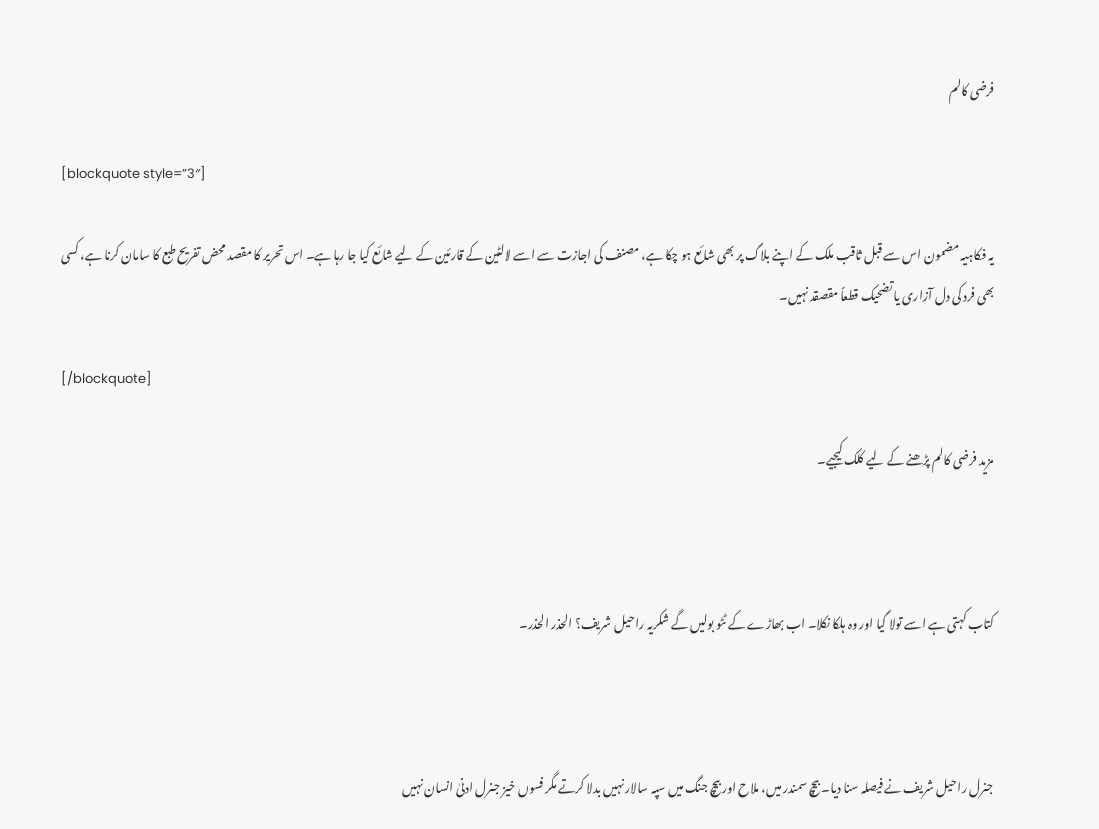فرضی کالم

[blockquote style=”3″]

یہ فکاہیہ مضمون اس سے قبل ثاقب ملک کے اپنے بلاگ پر بھی شائع ہو چکا ہے، مصنف کی اجازت سے اسے لالٹین کے قارئین کے لیے شائع کیا جا رہا ہے۔ اس تحریر کا مقصد محض تفریح طبع کا سامان کرنا ہے، کسی بھی فرد کی دل آزاری یا تضحیک قطعاً مقصقد نہیں۔

[/blockquote]

مزید فرضی کالم پڑھنے کے لیے کلک کیجیے۔



کتاب کہتی ہے اسے تولا گیا اور وہ ہلکا نکلا۔ اب بھاڑے کے ٹٹو بولیں گے شکریہ راحیل شریف؟ الحذر الحذر۔



جنرل راحیل شریف نے فیصلہ سنا دیا۔ بیچ سمندر میں، ملاح اور بیچ جنگ میں سپہ سالار نہیں بدلا کرتے مگر فسوں خیز جنرل ادنیٰ انسان نہیں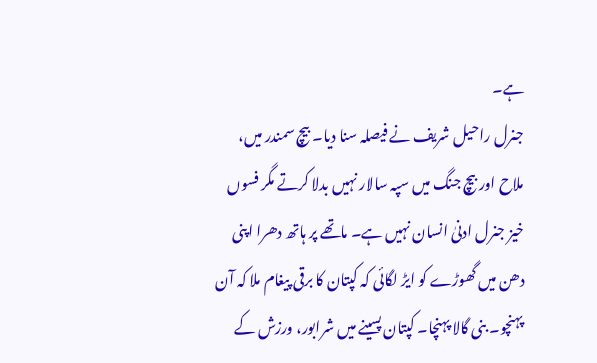ہے۔
جنرل راحیل شریف نے فیصلہ سنا دیا۔ بیچ سمندر میں، ملاح اور بیچ جنگ میں سپہ سالار نہیں بدلا کرتے مگر فسوں خیز جنرل ادنیٰ انسان نہیں ہے۔ ماتھے پر ہاتھ دھرا اپنی دھن میں گھوڑے کو ایڑ لگائی کہ کپتان کا برقی پیغام ملا کہ آن پہنچو۔ بنی گالا پہنچا۔ کپتان پسینے میں شرابور، ورزش کے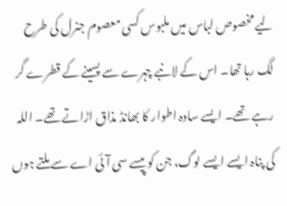لیے مخصوص لباس میں ملبوس کسی معصوم جنرل کی طرح لگ رہا تھا۔ اس کے لانبے چہرے سے پسینے کے قطرے گر رہے تھے۔ ایسے سادہ اطوار کا بھانڈ مذاق اڑاتے تھے۔ اللہ کی پناہ ایسے ایسے لوگ، جن کو پیسے سی آئی اے سے ملتے ہوں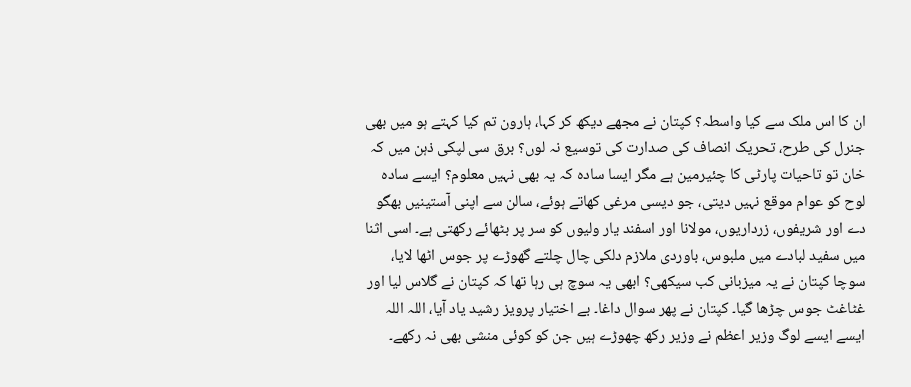ان کا اس ملک سے کیا واسطہ؟ کپتان نے مجھے دیکھ کر کہا، ہارون تم کیا کہتے ہو میں بھی جنرل کی طرح، تحریک انصاف کی صدارت کی توسیع نہ لوں؟ برق سی لپکی ذہن میں کہ خان تو تاحیات پارٹی کا چئیرمین ہے مگر ایسا سادہ کہ یہ بھی نہیں معلوم؟ ایسے سادہ لوح کو عوام موقع نہیں دیتی، جو دیسی مرغی کھاتے ہوئے، سالن سے اپنی آستینیں بھگو دے اور شریفوں، زرداریوں، مولانا اور اسفند یار ولیوں کو سر پر بٹھائے رکھتی ہے۔ اسی اثنا میں سفید لبادے میں ملبوس، باوردی ملازم دلکی چال چلتے گھوڑے پر جوس اٹھا لایا، سوچا کپتان نے یہ میزبانی کب سیکھی؟ ابھی یہ سوچ ہی رہا تھا کہ کپتان نے گلاس لیا اور غٹاغٹ جوس چڑھا گیا۔ کپتان نے پھر سوال داغا۔ بے اختیار پرویز رشید یاد آیا، اللہ اللہ ایسے ایسے لوگ وزیر اعظم نے وزیر رکھ چھوڑے ہیں جن کو کوئی منشی بھی نہ رکھے۔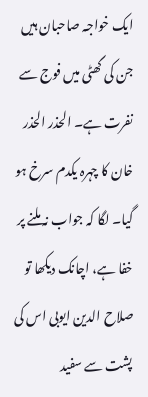ایک خواجہ صاحبان ہیں جن کی گھٹی میں فوج سے نفرت ہے۔ الحذر الحذر
خان کا چہرہ یکدم سرخ ہو گیا۔ لگا کہ جواب نہ ملنے پر خفا ہے، اچانک دیکھا تو صلاح الدین ایوبی اس کی پشت سے سفید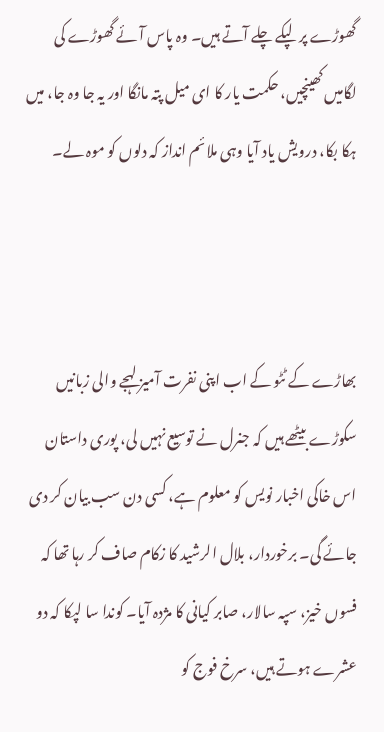گھوڑے پر لپکے چلے آتے ہیں۔ وہ پاس آئے گھوڑے کی لگامیں کھینچیں، حکمت یار کا ای میل پتہ مانگا اور یہ جا وہ جا، میں ہکا بکا، درویش یاد آیا وہی ملائم انداز کہ دلوں کو موہ لے۔



بھاڑے کے ٹٹو کے اب اپنی نفرت آمیز لہجے والی زبانیں سکوڑے بیٹھے ہیں کہ جنرل نے توسیع نہیں لی، پوری داستان اس خاکی اخبار نویس کو معلوم ہے، کسی دن سب بیان کر دی جائے گی۔ برخوردار، بلال الرشید کا زکام صاف کر رہا تھا کہ فسوں خیز، سپہ سالار، صابر کیانی کا مژدہ آیا۔ کوندا سا لپکا کہ دو عشرے ہوتے ہیں، سرخ فوج کو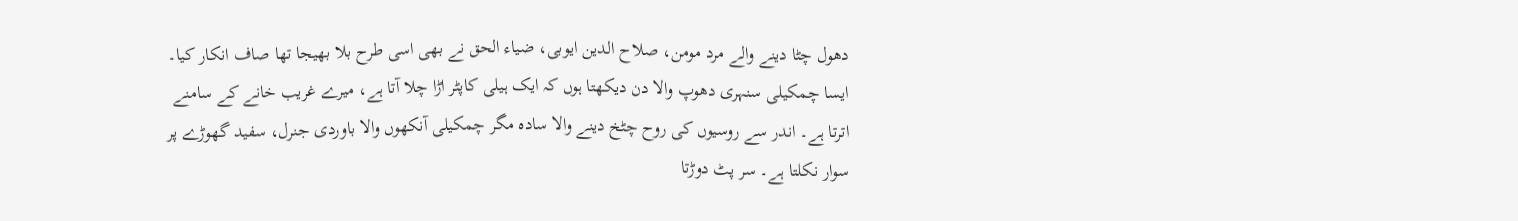دھول چٹا دینے والے مرد مومن، صلاح الدین ایوبی، ضیاء الحق نے بھی اسی طرح بلا بھیجا تھا صاف انکار کیا۔ ایسا چمکیلی سنہری دھوپ والا دن دیکھتا ہوں کہ ایک ہیلی کاپٹر اڑا چلا آتا ہے، میرے غریب خانے کے سامنے اترتا ہے۔ اندر سے روسیوں کی روح چٹخ دینے والا سادہ مگر چمکیلی آنکھوں والا باوردی جنرل، سفید گھوڑے پر سوار نکلتا ہے۔ سر پٹ دوڑتا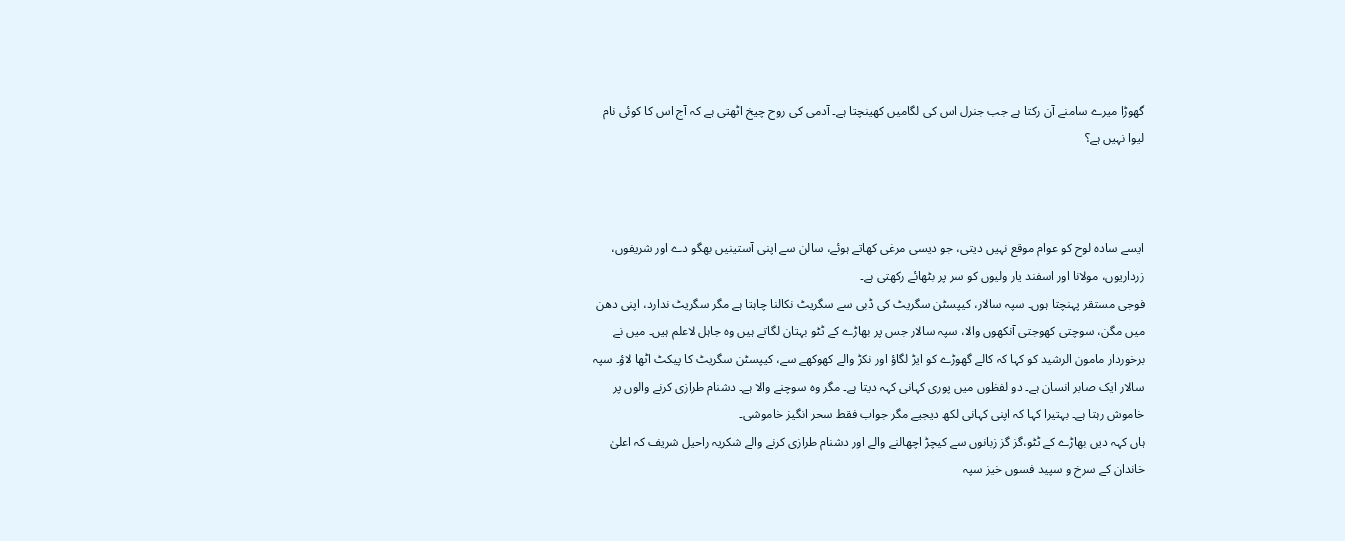گھوڑا میرے سامنے آن رکتا ہے جب جنرل اس کی لگامیں کھینچتا ہے۔ آدمی کی روح چیخ اٹھتی ہے کہ آج اس کا کوئی نام لیوا نہیں ہے؟



ایسے سادہ لوح کو عوام موقع نہیں دیتی، جو دیسی مرغی کھاتے ہوئے، سالن سے اپنی آستینیں بھگو دے اور شریفوں، زرداریوں، مولانا اور اسفند یار ولیوں کو سر پر بٹھائے رکھتی ہے۔
فوجی مستقر پہنچتا ہوں۔ سپہ سالار، کیپسٹن سگریٹ کی ڈبی سے سگریٹ نکالنا چاہتا ہے مگر سگریٹ ندارد، اپنی دھن میں مگن، سوچتی کھوجتی آنکھوں والا، سپہ سالار جس پر بھاڑے کے ٹٹو بہتان لگاتے ہیں وہ جاہل لاعلم ہیں۔ میں نے برخوردار مامون الرشید کو کہا کہ کالے گھوڑے کو ایڑ لگاؤ اور نکڑ والے کھوکھے سے، کیپسٹن سگریٹ کا پیکٹ اٹھا لاؤ۔ سپہ سالار ایک صابر انسان ہے۔ دو لفظوں میں پوری کہانی کہہ دیتا ہے۔ مگر وہ سوچنے والا ہے۔ دشنام طرازی کرنے والوں پر خاموش رہتا ہے۔ بہتیرا کہا کہ اپنی کہانی لکھ دیجیے مگر جواب فقط سحر انگیز خاموشی۔
ہاں کہہ دیں بھاڑے کے ٹٹو،گز گز زبانوں سے کیچڑ اچھالنے والے اور دشنام طرازی کرنے والے شکریہ راحیل شریف کہ اعلیٰ خاندان کے سرخ و سپید فسوں خیز سپہ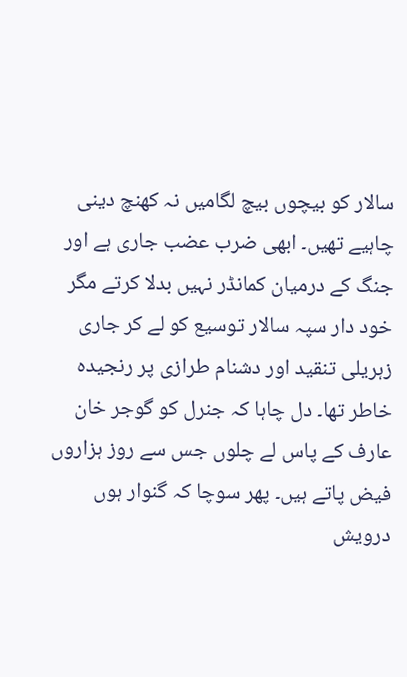سالار کو بیچوں بیچ لگامیں نہ کھنچ دینی چاہیے تھیں۔ ابھی ضرب عضب جاری ہے اور جنگ کے درمیان کمانڈر نہیں بدلا کرتے مگر خود دار سپہ سالار توسیع کو لے کر جاری زہریلی تنقید اور دشنام طرازی پر رنجیدہ خاطر تھا۔ دل چاہا کہ جنرل کو گوجر خان عارف کے پاس لے چلوں جس سے روز ہزاروں فیض پاتے ہیں۔ پھر سوچا کہ گنوار ہوں درویش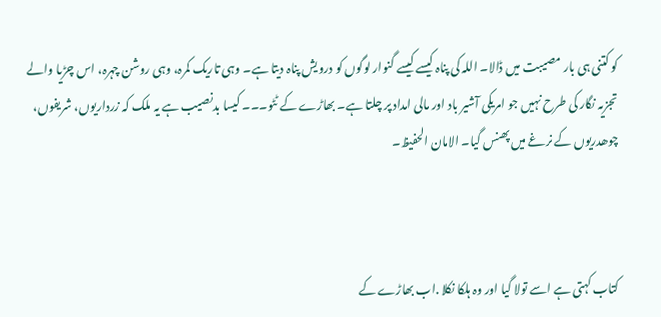کو کتنی ہی بار مصیبت میں ڈالا۔ اللہ کی پناہ کیسے کیسے گنوار لوگوں کو درویش پناہ دیتا ہے۔ وہی تاریک کمرہ، وہی روشن چہرہ، اس چڑیا والے تجزیہ نگار کی طرح نہیں جو امریکی آشیر باد اور مالی امداد پر چلتا ہے۔ بھاڑے کے ٹٹو۔۔۔ کیسا بدنصیب ہے یہ ملک کہ زرداریوں، شریفوں، چوھدریوں کے نرغے میں پھنس گیا۔ الامان الحفیظ۔



کتاب کہتی ہے اسے تولا گیا اور وہ ہلکا نکلا .اب بھاڑے کے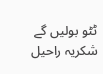ٹٹو بولیں گے شکریہ راحیل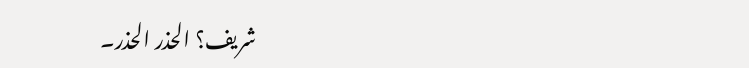شریف؟ الحذر الحذر۔